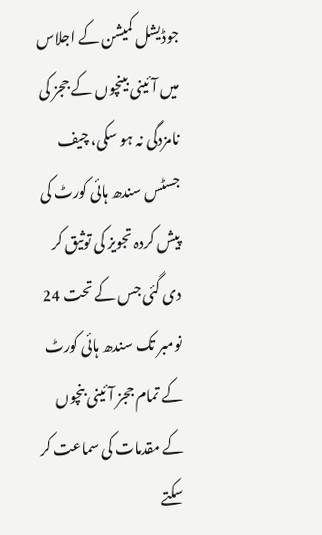جوڈیشل کمیشن کے اجلاس میں آئینی بینچوں کے ججز کی نامزدگی نہ ہو سکی، چیف جسٹس سندھ ہائی کورٹ کی پیش کردہ تجویز کی توثیق کر دی گئی جس کے تحت 24 نومبر تک سندھ ہائی کورٹ کے تمام ججز آئینی بنچوں کے مقدمات کی سماعت کر سکتے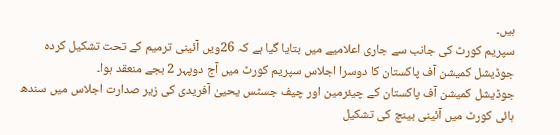ہیں۔
سپریم کورٹ کی جانب سے جاری اعلامیے میں بتایا گیا ہے کہ 26ویں آئینی ترمیم کے تحت تشکیل کردہ جوڈیشل کمیشن آف پاکستان کا دوسرا اجلاس سپریم کورٹ میں آج دوپہر 2 بجے منعقد ہوا۔
جوڈیشل کمیشن آف پاکستان کے چیئرمین اور چیف جسٹس یحییٰ آفریدی کی زیر صدارت اجلاس میں سندھ ہائی کورٹ میں آئینی بینچ کی تشکیل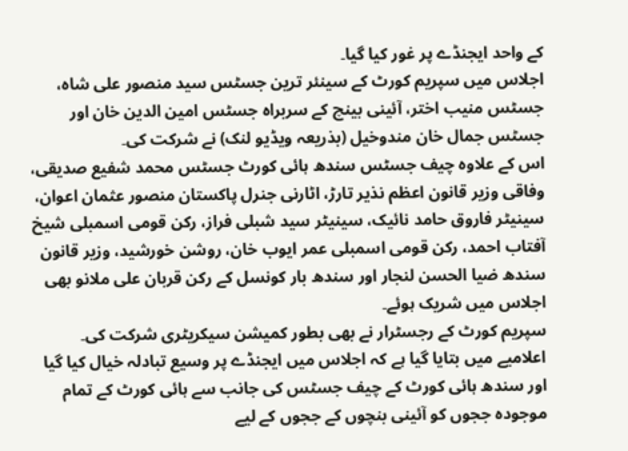کے واحد ایجنڈے پر غور کیا گیا۔
اجلاس میں سپریم کورٹ کے سینئر ترین جسٹس سید منصور علی شاہ، جسٹس منیب اختر، آئینی بینچ کے سربراہ جسٹس امین الدین خان اور جسٹس جمال خان مندوخیل (بذریعہ ویڈیو لنک) نے شرکت کی۔
اس کے علاوہ چیف جسٹس سندھ ہائی کورٹ جسٹس محمد شفیع صدیقی، وفاقی وزیر قانون اعظم نذیر تارڑ، اٹارنی جنرل پاکستان منصور عثمان اعوان، سینیٹر فاروق حامد نائیک، سینیٹر سید شبلی فراز، رکن قومی اسمبلی شیخ آفتاب احمد، رکن قومی اسمبلی عمر ایوب خان، روشن خورشید، وزیر قانون سندھ ضیا الحسن لنجار اور سندھ بار کونسل کے رکن قربان علی ملانو بھی اجلاس میں شریک ہوئے۔
سپریم کورٹ کے رجسٹرار نے بھی بطور کمیشن سیکریٹری شرکت کی۔
اعلامیے میں بتایا گیا ہے کہ اجلاس میں ایجنڈے پر وسیع تبادلہ خیال کیا گیا اور سندھ ہائی کورٹ کے چیف جسٹس کی جانب سے ہائی کورٹ کے تمام موجودہ ججوں کو آئینی بنچوں کے ججوں کے لیے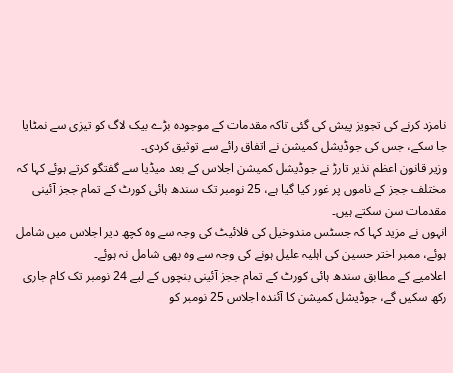نامزد کرنے کی تجویز پیش کی گئی تاکہ مقدمات کے موجودہ بڑے بیک لاگ کو تیزی سے نمٹایا جا سکے، جس کی جوڈیشل کمیشن نے اتفاق رائے سے توثیق کردی۔
وزیر قانون اعظم نذیر تارڑ نے جوڈیشل کمیشن اجلاس کے بعد میڈیا سے گفتگو کرتے ہوئے کہا کہ مختلف ججز کے ناموں پر غور کیا گیا ہے، 25 نومبر تک سندھ ہائی کورٹ کے تمام ججز آئینی مقدمات سن سکتے ہیں۔
انہوں نے مزید کہا کہ جسٹس مندوخیل کی فلائیٹ کی وجہ سے وہ کچھ دیر اجلاس میں شامل ہوئے، ممبر اختر حسین کی اہلیہ علیل ہونے کی وجہ سے وہ بھی شامل نہ ہوئے۔
اعلامیے کے مطابق سندھ ہائی کورٹ کے تمام ججز آئینی بنچوں کے لیے 24 نومبر تک کام جاری رکھ سکیں گے، جوڈیشل کمیشن کا آئندہ اجلاس 25 نومبر کو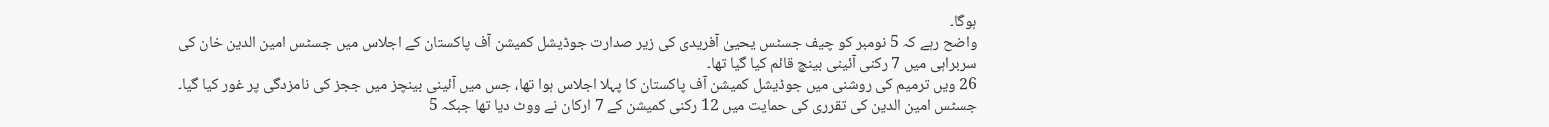ہوگا۔
واضح رہے کہ 5 نومبر کو چیف جسٹس یحییٰ آفریدی کی زیر صدارت جوڈیشل کمیشن آف پاکستان کے اجلاس میں جسٹس امین الدین خان کی سربراہی میں 7 رکنی آئینی بینچ قائم کیا گیا تھا۔
26 ویں ترمیم کی روشنی میں جوڈیشل کمیشن آف پاکستان کا پہلا اجلاس ہوا تھا، جس میں آئینی بینچز میں ججز کی نامزدگی پر غور کیا گیا۔
جسٹس امین الدین کی تقرری کی حمایت میں 12 رکنی کمیشن کے 7 ارکان نے ووٹ دیا تھا جبکہ 5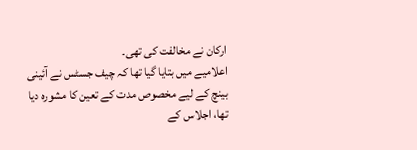ارکان نے مخالفت کی تھی۔
اعلامیے میں بتایا گیا تھا کہ چیف جسٹس نے آئینی بینچ کے لیے مخصوص مدت کے تعین کا مشورہ دیا تھا، اجلاس کے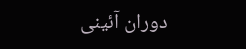دوران آئینی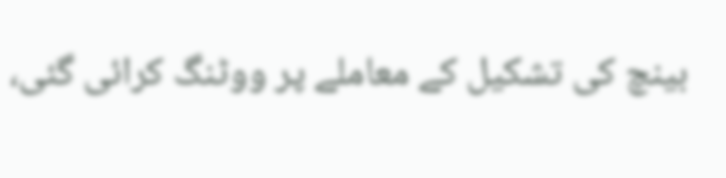بینچ کی تشکیل کے معاملے پر ووٹنگ کرائی گئی،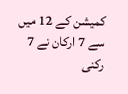کمیشن کے 12 میں سے 7 ارکان نے 7 رکنی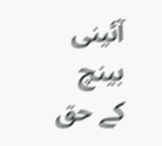آئینی بینچ کے حق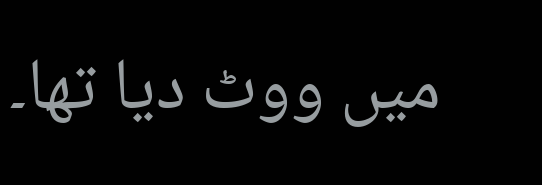میں ووٹ دیا تھا۔